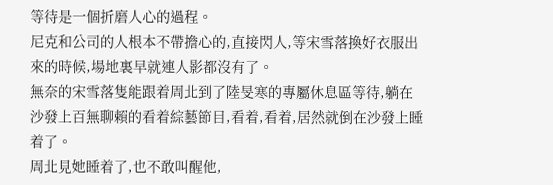等待是一個折磨人心的過程。
尼克和公司的人根本不帶擔心的,直接閃人,等宋雪落換好衣服出來的時候,場地裏早就連人影都沒有了。
無奈的宋雪落隻能跟着周北到了陸旻寒的專屬休息區等待,躺在沙發上百無聊賴的看着綜藝節目,看着,看着,居然就倒在沙發上睡着了。
周北見她睡着了,也不敢叫醒他,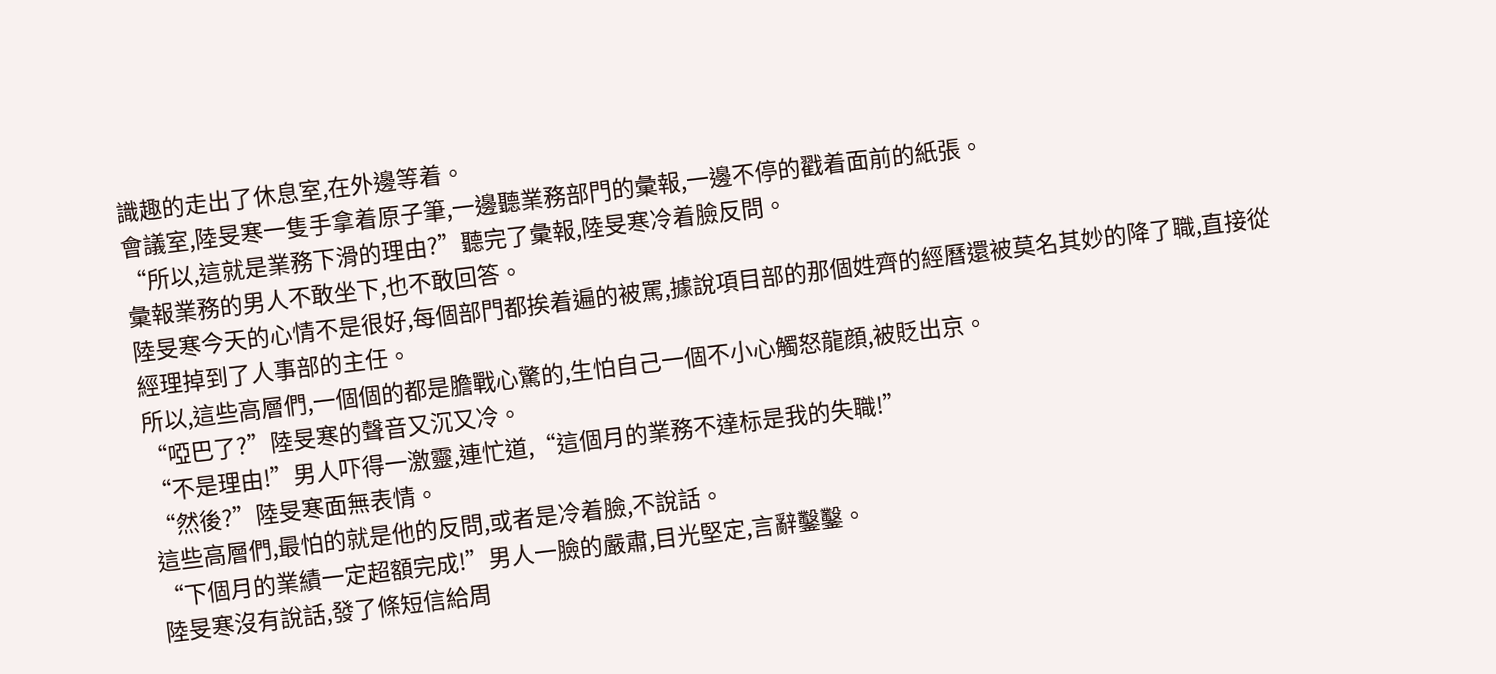識趣的走出了休息室,在外邊等着。
會議室,陸旻寒一隻手拿着原子筆,一邊聽業務部門的彙報,一邊不停的戳着面前的紙張。
“所以,這就是業務下滑的理由?”聽完了彙報,陸旻寒冷着臉反問。
彙報業務的男人不敢坐下,也不敢回答。
陸旻寒今天的心情不是很好,每個部門都挨着遍的被罵,據說項目部的那個姓齊的經曆還被莫名其妙的降了職,直接從經理掉到了人事部的主任。
所以,這些高層們,一個個的都是膽戰心驚的,生怕自己一個不小心觸怒龍顔,被貶出京。
“啞巴了?”陸旻寒的聲音又沉又冷。
“不是理由!”男人吓得一激靈,連忙道,“這個月的業務不達标是我的失職!”
“然後?”陸旻寒面無表情。
這些高層們,最怕的就是他的反問,或者是冷着臉,不說話。
“下個月的業績一定超額完成!”男人一臉的嚴肅,目光堅定,言辭鑿鑿。
陸旻寒沒有說話,發了條短信給周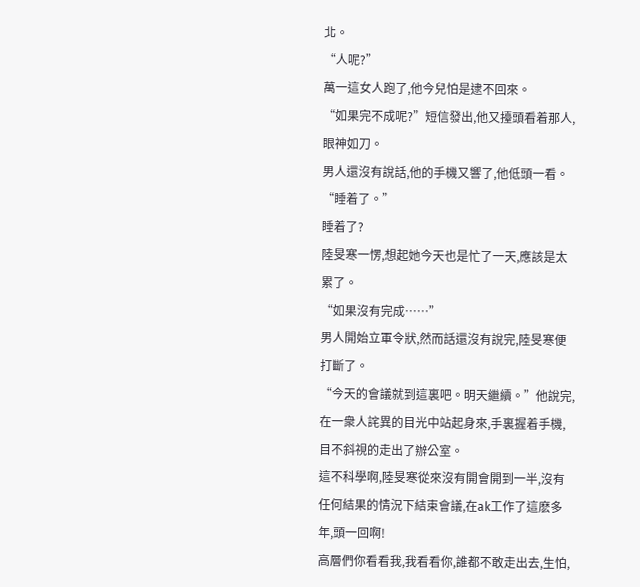北。
“人呢?”
萬一這女人跑了,他今兒怕是逮不回來。
“如果完不成呢?”短信發出,他又擡頭看着那人,眼神如刀。
男人還沒有說話,他的手機又響了,他低頭一看。
“睡着了。”
睡着了?
陸旻寒一愣,想起她今天也是忙了一天,應該是太累了。
“如果沒有完成……”
男人開始立軍令狀,然而話還沒有說完,陸旻寒便打斷了。
“今天的會議就到這裏吧。明天繼續。”他說完,在一衆人詫異的目光中站起身來,手裏握着手機,目不斜視的走出了辦公室。
這不科學啊,陸旻寒從來沒有開會開到一半,沒有任何結果的情況下結束會議,在ak工作了這麽多年,頭一回啊!
高層們你看看我,我看看你,誰都不敢走出去,生怕,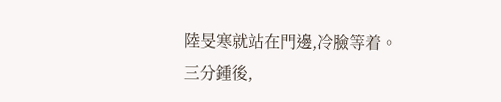陸旻寒就站在門邊,冷臉等着。
三分鍾後,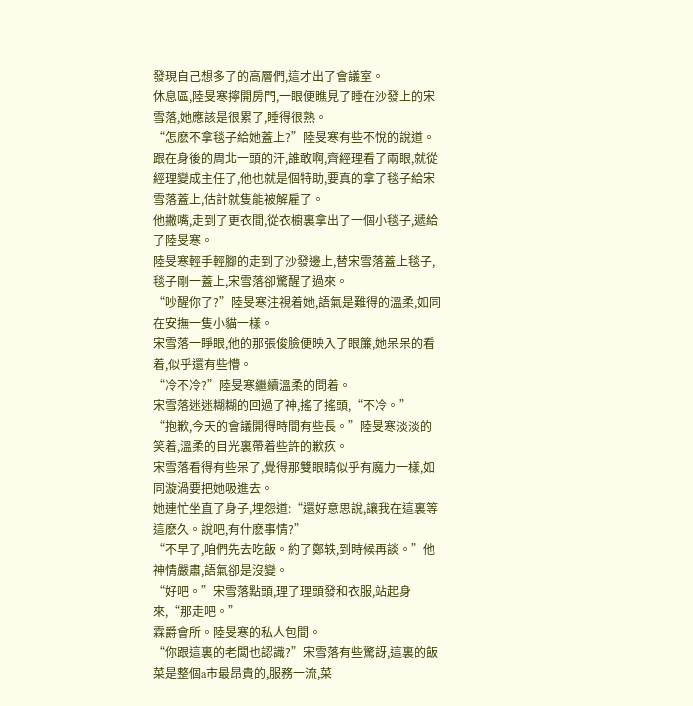發現自己想多了的高層們,這才出了會議室。
休息區,陸旻寒擰開房門,一眼便瞧見了睡在沙發上的宋雪落,她應該是很累了,睡得很熟。
“怎麽不拿毯子給她蓋上?”陸旻寒有些不悅的說道。
跟在身後的周北一頭的汗,誰敢啊,齊經理看了兩眼,就從經理變成主任了,他也就是個特助,要真的拿了毯子給宋雪落蓋上,估計就隻能被解雇了。
他撇嘴,走到了更衣間,從衣櫥裏拿出了一個小毯子,遞給了陸旻寒。
陸旻寒輕手輕腳的走到了沙發邊上,替宋雪落蓋上毯子,毯子剛一蓋上,宋雪落卻驚醒了過來。
“吵醒你了?”陸旻寒注視着她,語氣是難得的溫柔,如同在安撫一隻小貓一樣。
宋雪落一睜眼,他的那張俊臉便映入了眼簾,她呆呆的看着,似乎還有些懵。
“冷不冷?”陸旻寒繼續溫柔的問着。
宋雪落迷迷糊糊的回過了神,搖了搖頭,“不冷。”
“抱歉,今天的會議開得時間有些長。”陸旻寒淡淡的笑着,溫柔的目光裏帶着些許的歉疚。
宋雪落看得有些呆了,覺得那雙眼睛似乎有魔力一樣,如同漩渦要把她吸進去。
她連忙坐直了身子,埋怨道:“還好意思說,讓我在這裏等這麽久。說吧,有什麽事情?”
“不早了,咱們先去吃飯。約了鄭轶,到時候再談。”他神情嚴肅,語氣卻是沒變。
“好吧。”宋雪落點頭,理了理頭發和衣服,站起身來,“那走吧。”
霖爵會所。陸旻寒的私人包間。
“你跟這裏的老闆也認識?”宋雪落有些驚訝,這裏的飯菜是整個a市最昂貴的,服務一流,菜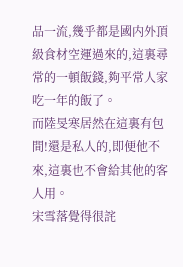品一流,幾乎都是國内外頂級食材空運過來的,這裏尋常的一頓飯錢,夠平常人家吃一年的飯了。
而陸旻寒居然在這裏有包間!還是私人的,即便他不來,這裏也不會給其他的客人用。
宋雪落覺得很詫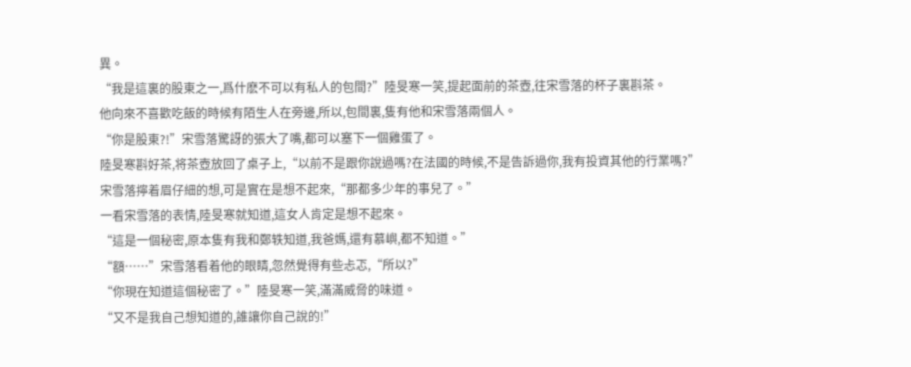異。
“我是這裏的股東之一,爲什麽不可以有私人的包間?”陸旻寒一笑,提起面前的茶壺,往宋雪落的杯子裏斟茶。
他向來不喜歡吃飯的時候有陌生人在旁邊,所以,包間裏,隻有他和宋雪落兩個人。
“你是股東?!”宋雪落驚訝的張大了嘴,都可以塞下一個雞蛋了。
陸旻寒斟好茶,将茶壺放回了桌子上,“以前不是跟你說過嗎?在法國的時候,不是告訴過你,我有投資其他的行業嗎?”
宋雪落擰着眉仔細的想,可是實在是想不起來,“那都多少年的事兒了。”
一看宋雪落的表情,陸旻寒就知道,這女人肯定是想不起來。
“這是一個秘密,原本隻有我和鄭轶知道,我爸媽,還有慕嶼,都不知道。”
“額……”宋雪落看着他的眼睛,忽然覺得有些忐忑,“所以?”
“你現在知道這個秘密了。”陸旻寒一笑,滿滿威脅的味道。
“又不是我自己想知道的,誰讓你自己說的!”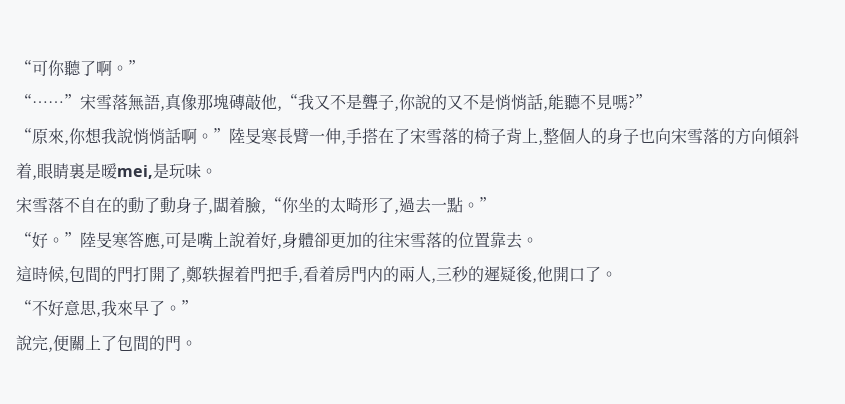“可你聽了啊。”
“……”宋雪落無語,真像那塊磚敲他,“我又不是聾子,你說的又不是悄悄話,能聽不見嗎?”
“原來,你想我說悄悄話啊。”陸旻寒長臂一伸,手搭在了宋雪落的椅子背上,整個人的身子也向宋雪落的方向傾斜着,眼睛裏是暧mei,是玩味。
宋雪落不自在的動了動身子,闆着臉,“你坐的太畸形了,過去一點。”
“好。”陸旻寒答應,可是嘴上說着好,身體卻更加的往宋雪落的位置靠去。
這時候,包間的門打開了,鄭轶握着門把手,看着房門内的兩人,三秒的遲疑後,他開口了。
“不好意思,我來早了。”
說完,便關上了包間的門。